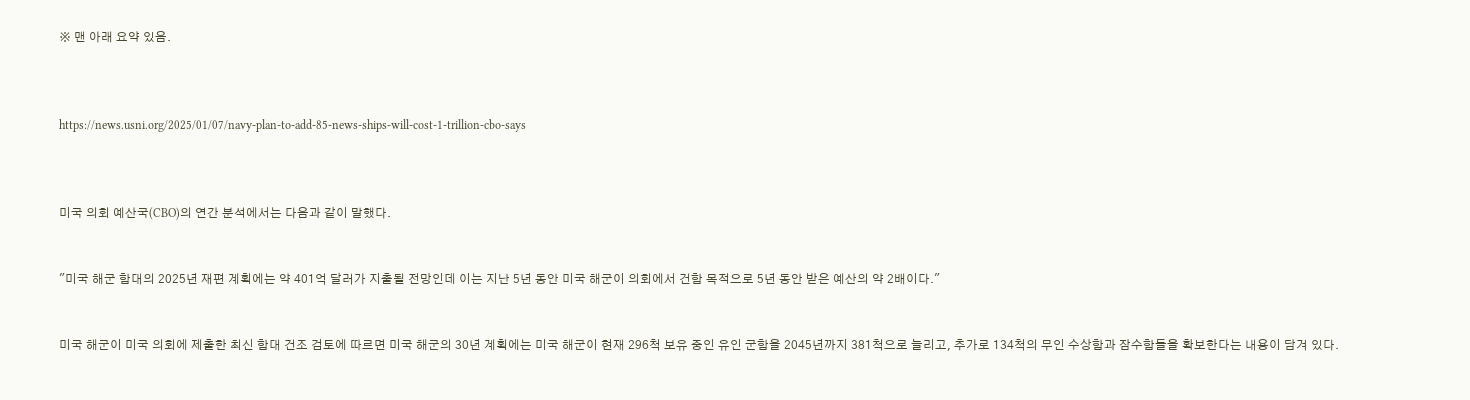※ 맨 아래 요약 있음.



https://news.usni.org/2025/01/07/navy-plan-to-add-85-news-ships-will-cost-1-trillion-cbo-says



미국 의회 예산국(CBO)의 연간 분석에서는 다음과 같이 말했다.


"미국 해군 함대의 2025년 재편 계획에는 약 401억 달러가 지출될 전망인데 이는 지난 5년 동안 미국 해군이 의회에서 건함 목적으로 5년 동안 받은 예산의 약 2배이다."


미국 해군이 미국 의회에 제출한 최신 함대 건조 검토에 따르면 미국 해군의 30년 계획에는 미국 해군이 현재 296척 보유 중인 유인 군함을 2045년까지 381척으로 늘리고, 추가로 134척의 무인 수상함과 잠수함들을 확보한다는 내용이 담겨 있다.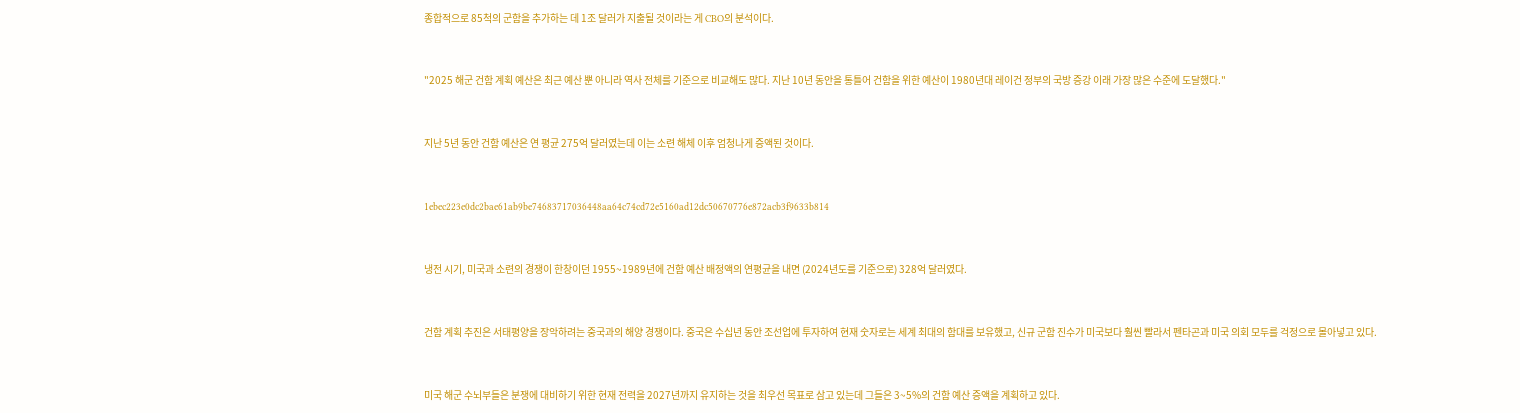종합적으로 85척의 군함을 추가하는 데 1조 달러가 지출될 것이라는 게 CBO의 분석이다.


"2025 해군 건함 계획 예산은 최근 예산 뿐 아니라 역사 전체를 기준으로 비교해도 많다. 지난 10년 동안을 통틀어 건함을 위한 예산이 1980년대 레이건 정부의 국방 증강 이래 가장 많은 수준에 도달했다."


지난 5년 동안 건함 예산은 연 평균 275억 달러였는데 이는 소련 해체 이후 엄청나게 증액된 것이다.


1ebec223e0dc2bae61ab9be74683717036448aa64c74cd72e5160ad12dc50670776e872acb3f9633b814


냉전 시기, 미국과 소련의 경쟁이 한창이던 1955~1989년에 건함 예산 배정액의 연평균을 내면 (2024년도를 기준으로) 328억 달러였다.


건함 계획 추진은 서태평양을 장악하려는 중국과의 해양 경쟁이다. 중국은 수십년 동안 조선업에 투자하여 현재 숫자로는 세계 최대의 함대를 보유했고, 신규 군함 진수가 미국보다 훨씬 빨라서 펜타곤과 미국 의회 모두를 걱정으로 몰아넣고 있다.


미국 해군 수뇌부들은 분쟁에 대비하기 위한 현재 전력을 2027년까지 유지하는 것을 최우선 목표로 삼고 있는데 그들은 3~5%의 건함 예산 증액을 계획하고 있다.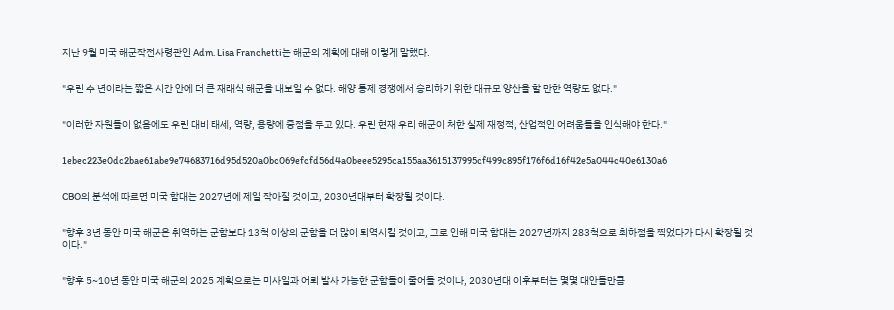지난 9월 미국 해군작전사령관인 Adm. Lisa Franchetti는 해군의 계획에 대해 이렇게 말했다.


"우린 수 년이라는 짧은 시간 안에 더 큰 재래식 해군을 내보일 수 없다. 해양 통제 경쟁에서 승리하기 위한 대규모 양산을 할 만한 역량도 없다."


"이러한 자원들이 없음에도 우린 대비 태세, 역량, 용량에 중점을 두고 있다. 우린 현재 우리 해군이 처한 실제 재정적, 산업적인 어려움들을 인식해야 한다."


1ebec223e0dc2bae61abe9e74683716d95d520a0bc069efcfd56d4a0beee5295ca155aa3615137995cf499c895f176f6d16f42e5a044c40e6130a6


CBO의 분석에 따르면 미국 함대는 2027년에 제일 작아질 것이고, 2030년대부터 확장될 것이다.


"향후 3년 동안 미국 해군은 취역하는 군함보다 13척 이상의 군함을 더 많이 퇴역시킬 것이고, 그로 인해 미국 함대는 2027년까지 283척으로 최하점을 찍었다가 다시 확장될 것이다."


"향후 5~10년 동안 미국 해군의 2025 계획으로는 미사일과 어뢰 발사 가능한 군함들이 줄어들 것이나, 2030년대 이후부터는 몇몇 대안들만큼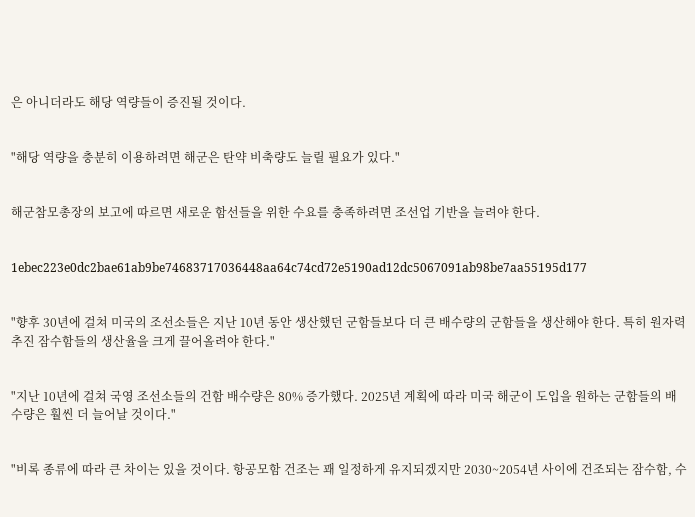은 아니더라도 해당 역량들이 증진될 것이다.


"해당 역량을 충분히 이용하려면 해군은 탄약 비축량도 늘릴 필요가 있다."


해군참모총장의 보고에 따르면 새로운 함선들을 위한 수요를 충족하려면 조선업 기반을 늘려야 한다.


1ebec223e0dc2bae61ab9be74683717036448aa64c74cd72e5190ad12dc5067091ab98be7aa55195d177


"향후 30년에 걸쳐 미국의 조선소들은 지난 10년 동안 생산했던 군함들보다 더 큰 배수량의 군함들을 생산해야 한다. 특히 원자력 추진 잠수함들의 생산율을 크게 끌어올려야 한다."


"지난 10년에 걸쳐 국영 조선소들의 건함 배수량은 80% 증가했다. 2025년 계획에 따라 미국 해군이 도입을 원하는 군함들의 배수량은 훨씬 더 늘어날 것이다."


"비록 종류에 따라 큰 차이는 있을 것이다. 항공모함 건조는 꽤 일정하게 유지되겠지만 2030~2054년 사이에 건조되는 잠수함, 수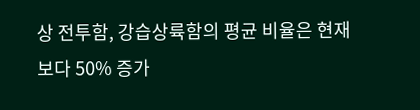상 전투함, 강습상륙함의 평균 비율은 현재보다 50% 증가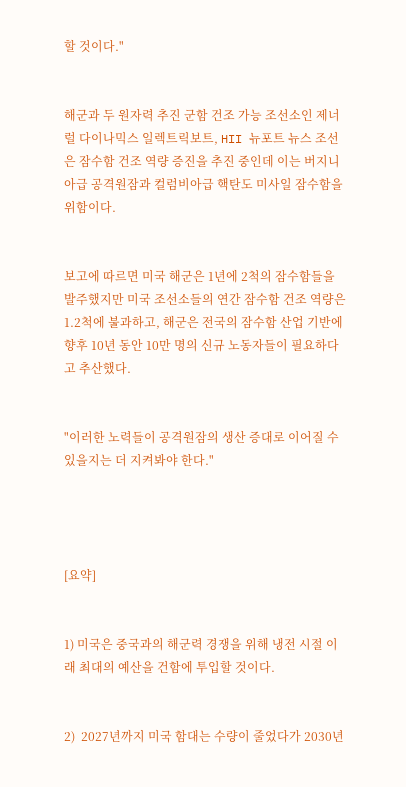할 것이다."


해군과 두 원자력 추진 군함 건조 가능 조선소인 제너럴 다이나믹스 일렉트릭보트, HII 뉴포트 뉴스 조선은 잠수함 건조 역량 증진을 추진 중인데 이는 버지니아급 공격원잠과 컬럼비아급 핵탄도 미사일 잠수함을 위함이다.


보고에 따르면 미국 해군은 1년에 2척의 잠수함들을 발주했지만 미국 조선소들의 연간 잠수함 건조 역량은 1.2척에 불과하고, 해군은 전국의 잠수함 산업 기반에 향후 10년 동안 10만 명의 신규 노동자들이 필요하다고 추산했다.


"이러한 노력들이 공격원잠의 생산 증대로 이어질 수 있을지는 더 지켜봐야 한다."




[요약]


1) 미국은 중국과의 해군력 경쟁을 위해 냉전 시절 이래 최대의 예산을 건함에 투입할 것이다.


2)  2027년까지 미국 함대는 수량이 줄었다가 2030년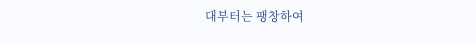대부터는 팽창하여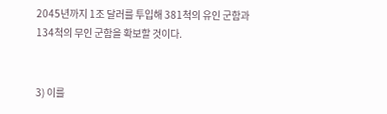2045년까지 1조 달러를 투입해 381척의 유인 군함과 134척의 무인 군함을 확보할 것이다.


3) 이를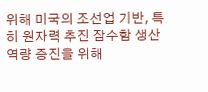위해 미국의 조선업 기반, 특히 원자력 추진 잠수함 생산 역량 증진을 위해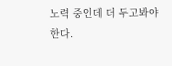노력 중인데 더 두고봐야 한다.